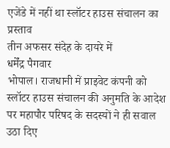एजेंडे में नहीं था स्लॉटर हाउस संचालन का प्रस्ताव
तीन अफसर संदेह के दायरे में
धर्मेंद्र पैगवार
भोपाल। राजधानी में प्राइवेट कंपनी को स्लॉटर हाउस संचालन की अनुमति के आदेश पर महापौर परिषद के सदस्यों ने ही सवाल उठा दिए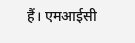हैं। एमआईसी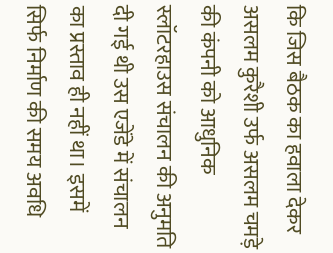कि जिस बैठक का हवाला देकर असलम कुरैशी उर्फ असलम चमड़े की कंपनी को आधुनिक स्लॉटरहाउस संचालन की अनुमति दी गई थी उस एजेंडे में संचालन का प्रस्ताव ही नहीं था। इसमें सिर्फ निर्माण की समय अवधि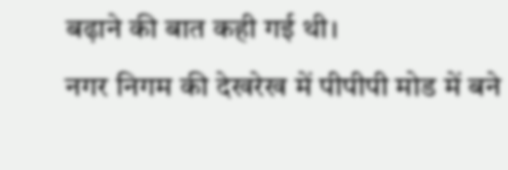बढ़ाने की बात कही गई थी।
नगर निगम की देखरेख में पीपीपी मोड में बने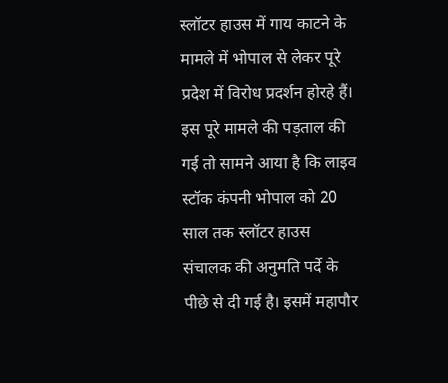स्लॉटर हाउस में गाय काटने के मामले में भोपाल से लेकर पूरे प्रदेश में विरोध प्रदर्शन होरहे हैं। इस पूरे मामले की पड़ताल की गई तो सामने आया है कि लाइव स्टॉक कंपनी भोपाल को 20 साल तक स्लॉटर हाउस संचालक की अनुमति पर्दे के पीछे से दी गई है। इसमें महापौर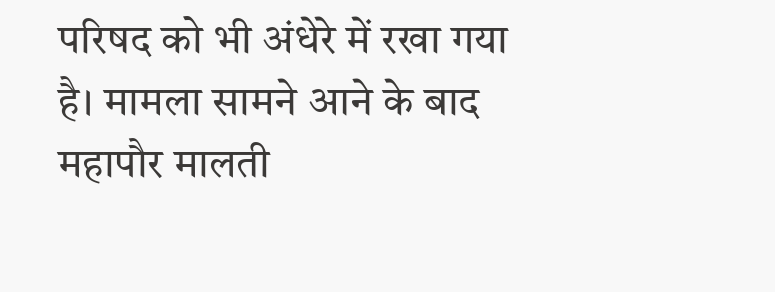परिषद को भी अंधेरे में रखा गया है। मामला सामने आने के बाद महापौर मालती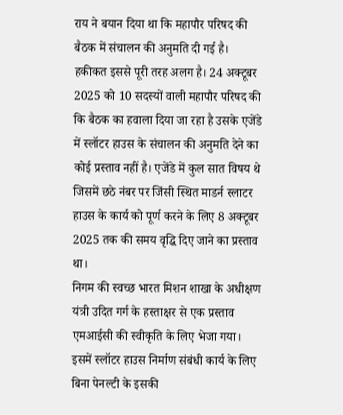राय ने बयान दिया था कि महापौर परिषद की बैठक में संचालन की अनुमति दी गई है। हकीकत इससे पूरी तरह अलग है। 24 अक्टूबर 2025 को 10 सदस्यों वाली महापौर परिषद की कि बैठक का हवाला दिया जा रहा है उसके एजेंडे में स्लॉटर हाउस के संचालन की अनुमति देने का कोई प्रस्ताव नहीं है। एजेंडे में कुल सात विषय थे जिसमें छठे नंबर पर जिंसी स्थित माडर्न स्लाटर हाउस के कार्य को पूर्ण करने के लिए 8 अक्टूबर 2025 तक की समय वृद्धि दिए जाने का प्रस्ताव था।
निगम की स्वच्छ भारत मिशन शाखा के अधीक्षण यंत्री उदित गर्ग के हस्ताक्षर से एक प्रस्ताव एमआईसी की स्वीकृति के लिए भेजा गया। इसमें स्लॉटर हाउस निर्माण संबंधी कार्य के लिए बिना पेनल्टी के इसकी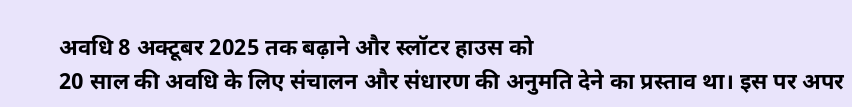अवधि 8 अक्टूबर 2025 तक बढ़ाने और स्लॉटर हाउस को
20 साल की अवधि के लिए संचालन और संधारण की अनुमति देने का प्रस्ताव था। इस पर अपर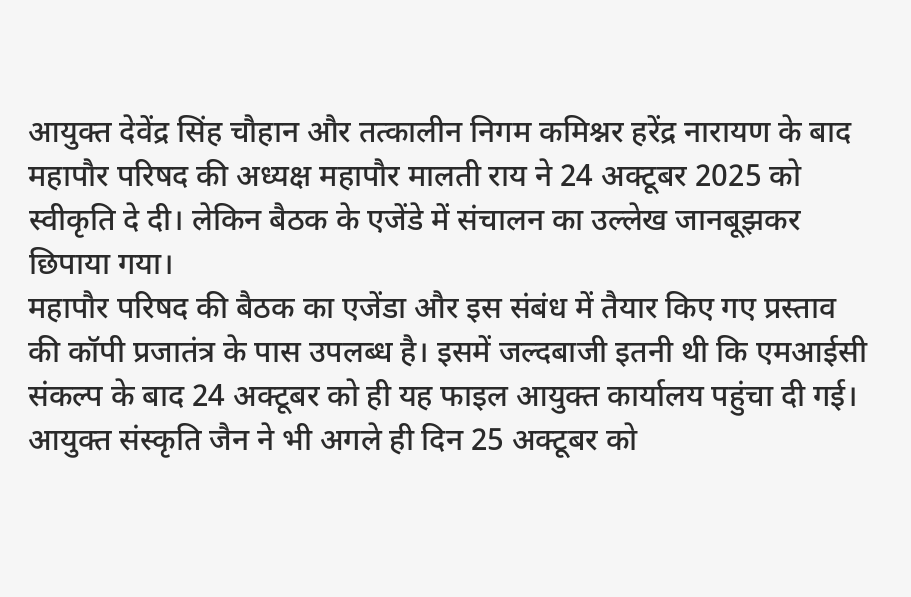आयुक्त देवेंद्र सिंह चौहान और तत्कालीन निगम कमिश्नर हरेंद्र नारायण के बाद महापौर परिषद की अध्यक्ष महापौर मालती राय ने 24 अक्टूबर 2025 को स्वीकृति दे दी। लेकिन बैठक के एजेंडे में संचालन का उल्लेख जानबूझकर छिपाया गया।
महापौर परिषद की बैठक का एजेंडा और इस संबंध में तैयार किए गए प्रस्ताव की कॉपी प्रजातंत्र के पास उपलब्ध है। इसमें जल्दबाजी इतनी थी कि एमआईसी संकल्प के बाद 24 अक्टूबर को ही यह फाइल आयुक्त कार्यालय पहुंचा दी गई। आयुक्त संस्कृति जैन ने भी अगले ही दिन 25 अक्टूबर को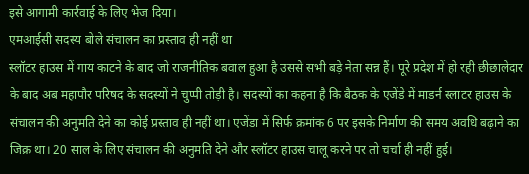इसे आगामी कार्रवाई के लिए भेज दिया।
एमआईसी सदस्य बोले संचालन का प्रस्ताव ही नहीं था
स्लॉटर हाउस में गाय काटने के बाद जो राजनीतिक बवाल हुआ है उससे सभी बड़े नेता सन्न हैं। पूरे प्रदेश में हो रही छीछालेदार के बाद अब महापौर परिषद के सदस्यों ने चुप्पी तोड़ी है। सदस्यों का कहना है कि बैठक के एजेंडे में माडर्न स्लाटर हाउस के संचालन की अनुमति देने का कोई प्रस्ताव ही नहीं था। एजेंडा में सिर्फ क्रमांक 6 पर इसके निर्माण की समय अवधि बढ़ाने का जिक्र था। 20 साल के लिए संचालन की अनुमति देने और स्लॉटर हाउस चालू करने पर तो चर्चा ही नहीं हुई।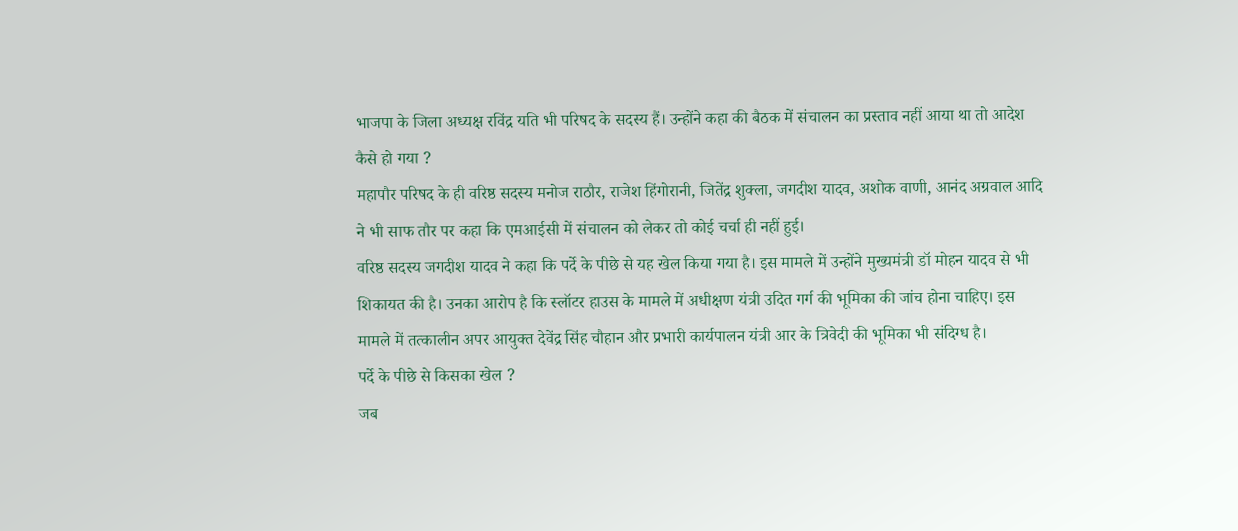भाजपा के जिला अध्यक्ष रविंद्र यति भी परिषद के सदस्य हैं। उन्होंने कहा की बैठक में संचालन का प्रस्ताव नहीं आया था तो आदेश कैसे हो गया ?
महापौर परिषद के ही वरिष्ठ सदस्य मनोज राठौर, राजेश हिंगोरानी, जितेंद्र शुक्ला, जगदीश यादव, अशोक वाणी, आनंद अग्रवाल आदि ने भी साफ तौर पर कहा कि एमआईसी में संचालन को लेकर तो कोई चर्चा ही नहीं हुई।
वरिष्ठ सदस्य जगदीश यादव ने कहा कि पर्दे के पीछे से यह खेल किया गया है। इस मामले में उन्होंने मुख्यमंत्री डॉ मोहन यादव से भी शिकायत की है। उनका आरोप है कि स्लॉटर हाउस के मामले में अधीक्षण यंत्री उदित गर्ग की भूमिका की जांच होना चाहिए। इस मामले में तत्कालीन अपर आयुक्त देवेंद्र सिंह चौहान और प्रभारी कार्यपालन यंत्री आर के त्रिवेदी की भूमिका भी संदिग्ध है।
पर्दे के पीछे से किसका खेल ?
जब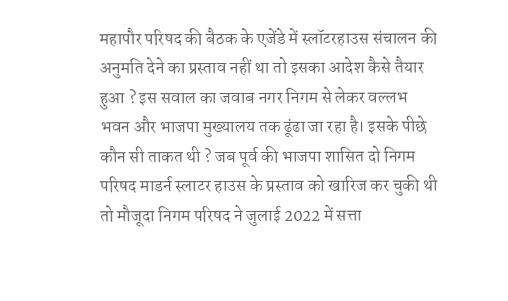महापौर परिषद की बैठक के एजेंडे में स्लॉटरहाउस संचालन की अनुमति देने का प्रस्ताव नहीं था तो इसका आदेश कैसे तैयार हुआ ? इस सवाल का जवाब नगर निगम से लेकर वल्लभ भवन और भाजपा मुख्यालय तक ढूंढा जा रहा है। इसके पीछे कौन सी ताकत थी ? जब पूर्व की भाजपा शासित दो निगम परिषद माडर्न स्लाटर हाउस के प्रस्ताव को खारिज कर चुकी थी तो मौजूदा निगम परिषद ने जुलाई 2022 में सत्ता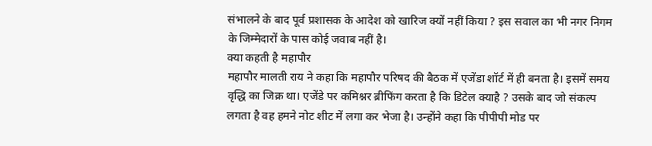संभालने के बाद पूर्व प्रशासक के आदेश को खारिज क्यों नहीं किया ? इस सवाल का भी नगर निगम के जिम्मेदारों के पास कोई जवाब नहीं है।
क्या कहती है महापौर
महापौर मालती राय ने कहा कि महापौर परिषद की बैठक में एजेंडा शॉर्ट में ही बनता है। इसमें समय वृद्धि का जिक्र था। एजेंडे पर कमिश्नर ब्रीफिंग करता है कि डिटेल क्याहै ? उसके बाद जो संकल्प लगता है वह हमने नोट शीट में लगा कर भेजा है। उन्होंने कहा कि पीपीपी मोड पर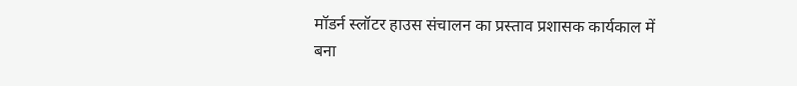मॉडर्न स्लॉटर हाउस संचालन का प्रस्ताव प्रशासक कार्यकाल में बना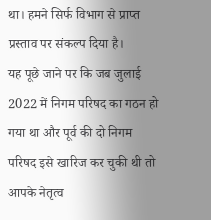था। हमने सिर्फ विभाग से प्राप्त प्रस्ताव पर संकल्प दिया है।
यह पूछे जाने पर कि जब जुलाई 2022 में निगम परिषद का गठन हो गया था और पूर्व की दो निगम परिषद इसे खारिज कर चुकी थी तो आपके नेतृत्व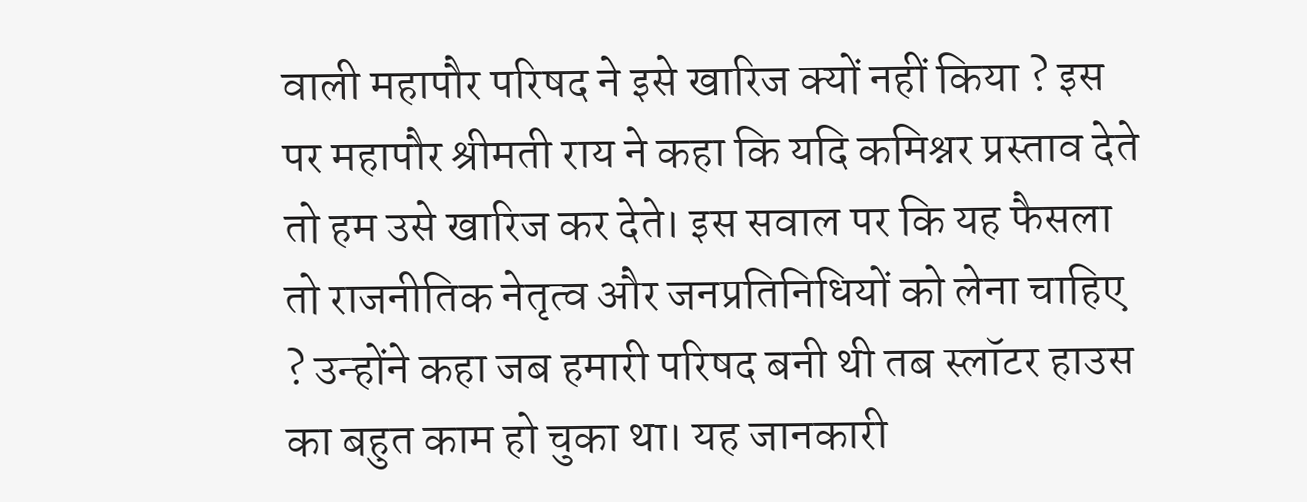वाली महापौर परिषद ने इसे खारिज क्यों नहीं किया ? इस पर महापौर श्रीमती राय ने कहा कि यदि कमिश्नर प्रस्ताव देते तो हम उसे खारिज कर देते। इस सवाल पर कि यह फैसला तो राजनीतिक नेतृत्व और जनप्रतिनिधियों को लेना चाहिए ? उन्होंने कहा जब हमारी परिषद बनी थी तब स्लॉटर हाउस का बहुत काम हो चुका था। यह जानकारी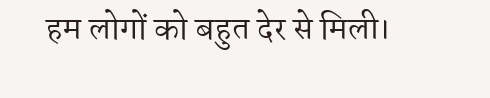हम लोगों को बहुत देर से मिली।